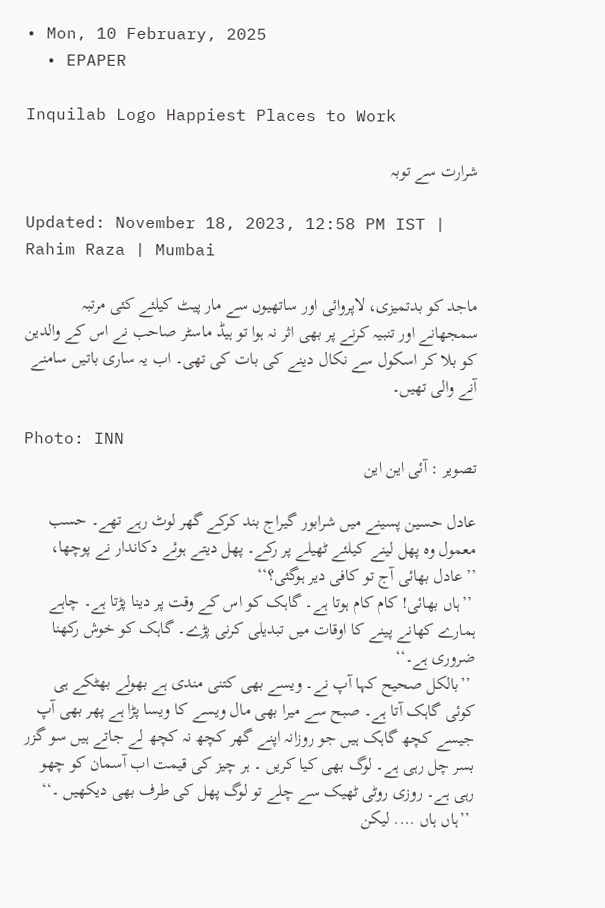• Mon, 10 February, 2025
  • EPAPER

Inquilab Logo Happiest Places to Work

شرارت سے توبہ

Updated: November 18, 2023, 12:58 PM IST | Rahim Raza | Mumbai

ماجد کو بدتمیزی، لاپروائی اور ساتھیوں سے مار پیٹ کیلئے کئی مرتبہ سمجھانے اور تنبیہ کرنے پر بھی اثر نہ ہوا تو ہیڈ ماسٹر صاحب نے اس کے والدین کو بلا کر اسکول سے نکال دینے کی بات کی تھی۔ اب یہ ساری باتیں سامنے آنے والی تھیں۔

Photo: INN
تصویر : آئی این این

عادل حسین پسینے میں شرابور گیراج بند کرکے گھر لوٹ رہے تھے۔ حسب معمول وہ پھل لینے کیلئے ٹھیلے پر رکے۔ پھل دیتے ہوئے دکاندار نے پوچھا، ’’عادل بھائی آج تو کافی دیر ہوگئی؟‘‘
 ’’ہاں بھائی! کام کام ہوتا ہے۔ گاہک کو اس کے وقت پر دینا پڑتا ہے۔ چاہے ہمارے کھانے پینے کا اوقات میں تبدیلی کرنی پڑے۔ گاہک کو خوش رکھنا ضروری ہے۔‘‘
 ’’بالکل صحیح کہا آپ نے۔ ویسے بھی کتنی مندی ہے بھولے بھٹکے ہی کوئی گاہک آتا ہے۔ صبح سے میرا بھی مال ویسے کا ویسا پڑا ہے پھر بھی آپ جیسے کچھ گاہک ہیں جو روزانہ اپنے گھر کچھ نہ کچھ لے جاتے ہیں سو گزر بسر چل رہی ہے۔ لوگ بھی کیا کریں ۔ ہر چیز کی قیمت اب آسمان کو چھو رہی ہے۔ روزی روٹی ٹھیک سے چلے تو لوگ پھل کی طرف بھی دیکھیں ۔‘‘
 ’’ہاں ہاں .... لیکن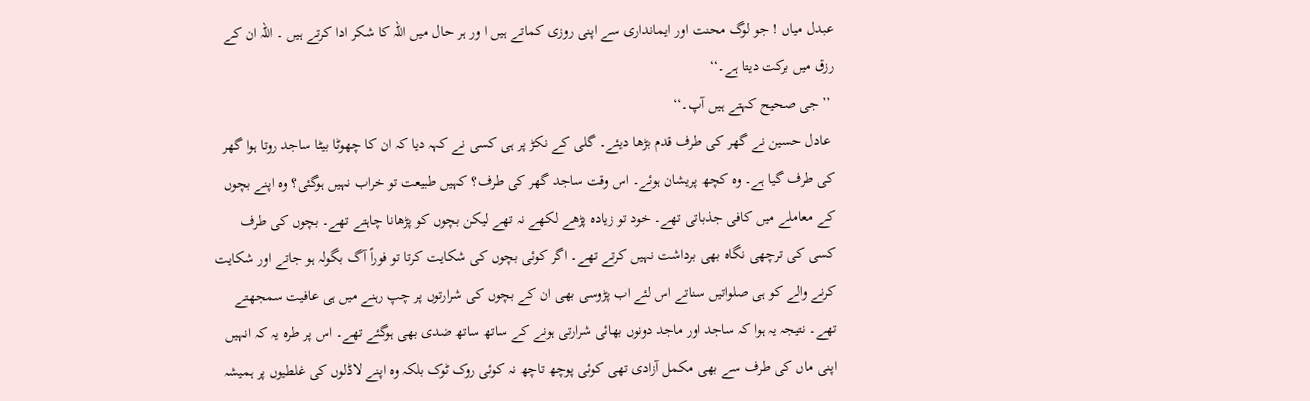عبدل میاں ! جو لوگ محنت اور ایمانداری سے اپنی روزی کماتے ہیں ا ور ہر حال میں اللہ کا شکر ادا کرتے ہیں ۔ اللہ ان کے رزق میں برکت دیتا ہے۔‘‘
 ’’جی صحیح کہتے ہیں آپ۔‘‘
 عادل حسین نے گھر کی طرف قدم بڑھا دیئے۔ گلی کے نکڑ پر ہی کسی نے کہہ دیا کہ ان کا چھوٹا بیٹا ساجد روتا ہوا گھر کی طرف گیا ہے۔ وہ کچھ پریشان ہوئے۔ اس وقت ساجد گھر کی طرف؟ کہیں طبیعت تو خراب نہیں ہوگئی؟ وہ اپنے بچوں کے معاملے میں کافی جذباتی تھے۔ خود تو زیادہ پڑھے لکھے نہ تھے لیکن بچوں کو پڑھانا چاہتے تھے۔ بچوں کی طرف کسی کی ترچھی نگاہ بھی برداشت نہیں کرتے تھے۔ اگر کوئی بچوں کی شکایت کرتا تو فوراً آگ بگولہ ہو جاتے اور شکایت کرنے والے کو ہی صلواتیں سناتے اس لئے اب پڑوسی بھی ان کے بچوں کی شرارتوں پر چپ رہنے میں ہی عافیت سمجھتے تھے۔ نتیجہ یہ ہوا کہ ساجد اور ماجد دونوں بھائی شرارتی ہونے کے ساتھ ساتھ ضدی بھی ہوگئے تھے۔ اس پر طرہ یہ کہ انہیں اپنی ماں کی طرف سے بھی مکمل آزادی تھی کوئی پوچھ تاچھ نہ کوئی روک ٹوک بلکہ وہ اپنے لاڈلوں کی غلطیوں پر ہمیشہ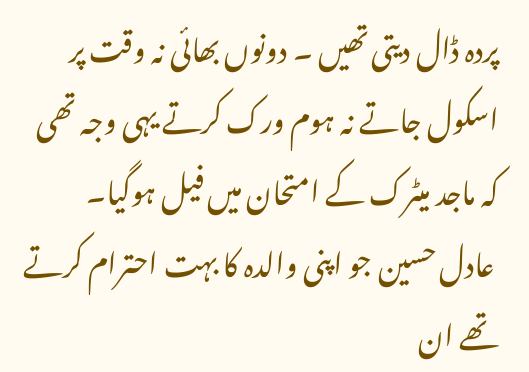پردہ ڈال دیتی تھیں ۔ دونوں بھائی نہ وقت پر اسکول جاتے نہ ہوم ورک کرتے یہی وجہ تھی کہ ماجد میٹرک کے امتحان میں فیل ہوگیا۔
 عادل حسین جو اپنی والدہ کا بہت احترام کرتے تھے ان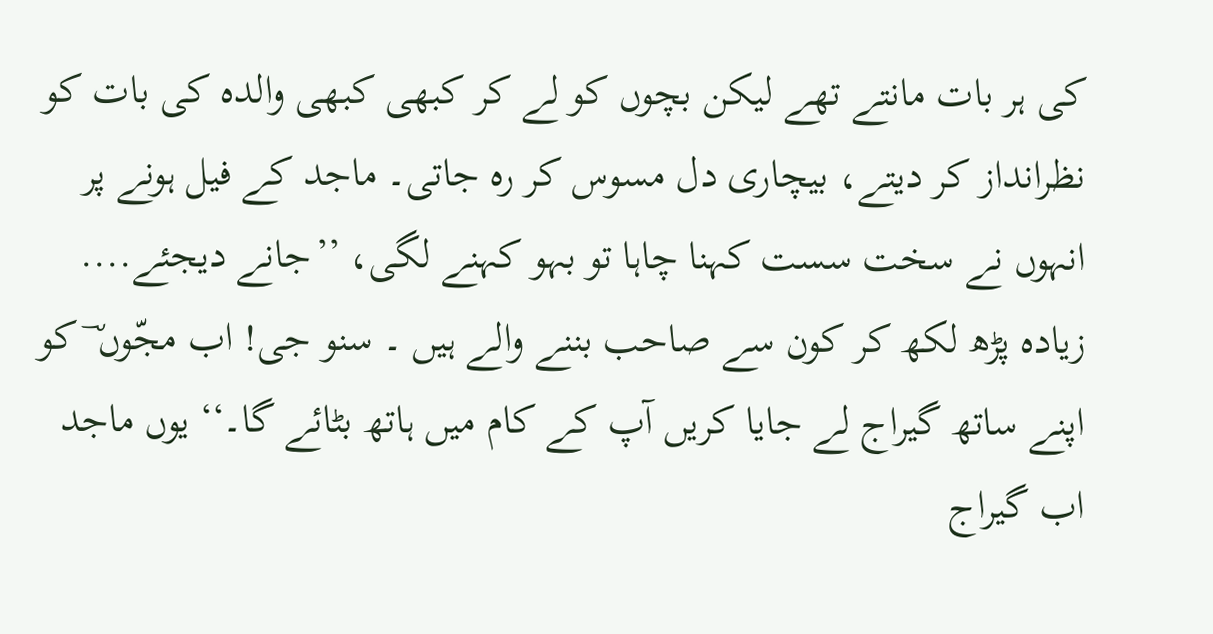کی ہر بات مانتے تھے لیکن بچوں کو لے کر کبھی کبھی والدہ کی بات کو نظرانداز کر دیتے، بیچاری دل مسوس کر رہ جاتی۔ ماجد کے فیل ہونے پر انہوں نے سخت سست کہنا چاہا تو بہو کہنے لگی، ’’جانے دیجئے.... زیادہ پڑھ لکھ کر کون سے صاحب بننے والے ہیں ۔ سنو جی! اب مجّوں ؔ کو اپنے ساتھ گیراج لے جایا کریں آپ کے کام میں ہاتھ بٹائے گا۔‘‘ یوں ماجد اب گیراج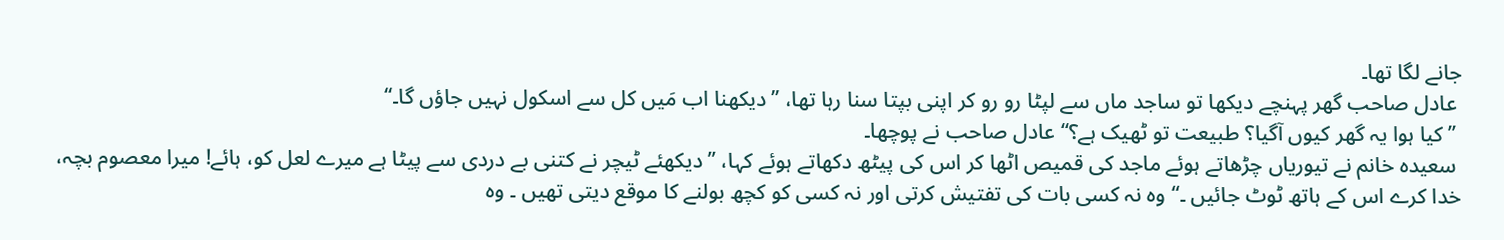جانے لگا تھا۔
 عادل صاحب گھر پہنچے دیکھا تو ساجد ماں سے لپٹا رو رو کر اپنی بپتا سنا رہا تھا، ’’دیکھنا اب مَیں کل سے اسکول نہیں جاؤں گا۔‘‘
 ’’کیا ہوا یہ گھر کیوں آگیا؟ طبیعت تو ٹھیک ہے؟‘‘ عادل صاحب نے پوچھا۔
 سعیدہ خانم نے تیوریاں چڑھاتے ہوئے ماجد کی قمیص اٹھا کر اس کی پیٹھ دکھاتے ہوئے کہا، ’’دیکھئے ٹیچر نے کتنی بے دردی سے پیٹا ہے میرے لعل کو، ہائے! میرا معصوم بچہ، خدا کرے اس کے ہاتھ ٹوٹ جائیں ۔‘‘ وہ نہ کسی بات کی تفتیش کرتی اور نہ کسی کو کچھ بولنے کا موقع دیتی تھیں ۔ وہ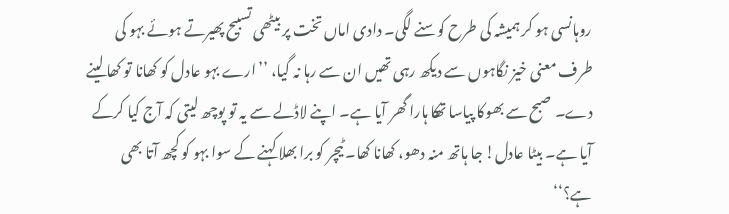روہانسی ہو کر ہمیشہ کی طرح کوسنے لگی۔ دادی اماں تخت پر بیٹھی تسبیح پھیرتے ہوئے بہو کی طرف معنی خیز نگاہوں سے دیکھ رہی تھیں ان سے رہا نہ گیا، ’’ارے بہو عادل کو کھانا تو کھا لینے دے۔ صبح سے بھوکا پیاسا تھکا ہارا گھر آیا ہے۔ اپنے لاڈلے سے یہ تو پوچھ لیتی کہ آج کیا کرکے آیا ہے۔ بیٹا عادل! جا ہاتھ منہ دھو، کھانا کھا۔ ٹیچر کو برا بھلا کہنے کے سوا بہو کو کچھ آتا بھی ہے؟‘‘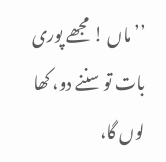’’ماں ! مجھے پوری بات تو سننے دو، کھا لوں گا،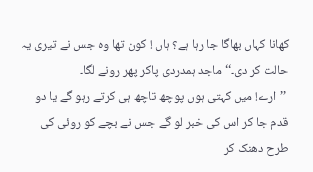کھانا کہاں بھاگا جا رہا ہے؟ ہاں ! کون تھا وہ جس نے تیری یہ حالت کر دی۔‘‘ ماجد ہمدردی پاکر پھر رونے لگا۔
 ’’ارے! میں کہتی ہوں پوچھ تاچھ ہی کرتے رہو گے یا دو قدم جا کر اس کی خبر لو گے جس نے بچے کو روئی کی طرح دھنک کر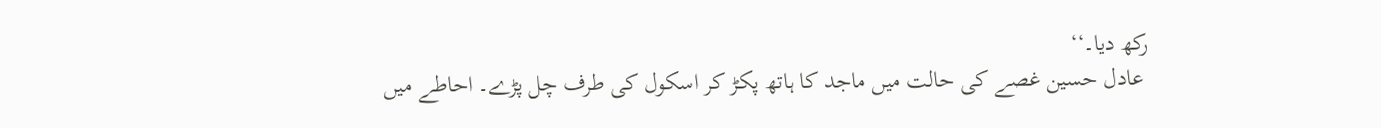رکھ دیا۔‘‘
 عادل حسین غصے کی حالت میں ماجد کا ہاتھ پکڑ کر اسکول کی طرف چل پڑے۔ احاطے میں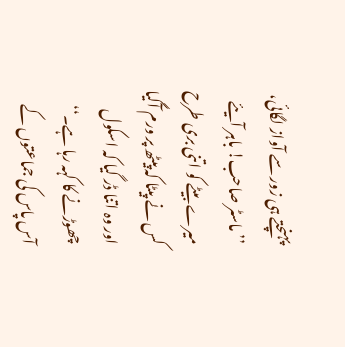پہنچتے ہی زور سے آواز لگائی، ’’ماسٹر صاحب! باہر آیئے میرے بیٹے کو اتنی بری طرح کس نے پیٹا کہ پیٹھ پر ورم آگیا اور وہ اتنا ڈر گیا کہ اسکول چھوڑنے کا کہہ رہا ہے۔‘‘ آس پاس کی جماعتوں کے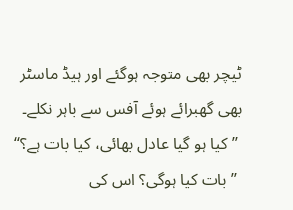ٹیچر بھی متوجہ ہوگئے اور ہیڈ ماسٹر بھی گھبرائے ہوئے آفس سے باہر نکلے۔
 ’’کیا ہو گیا عادل بھائی، کیا بات ہے؟‘‘
 ’’بات کیا ہوگی؟ اس کی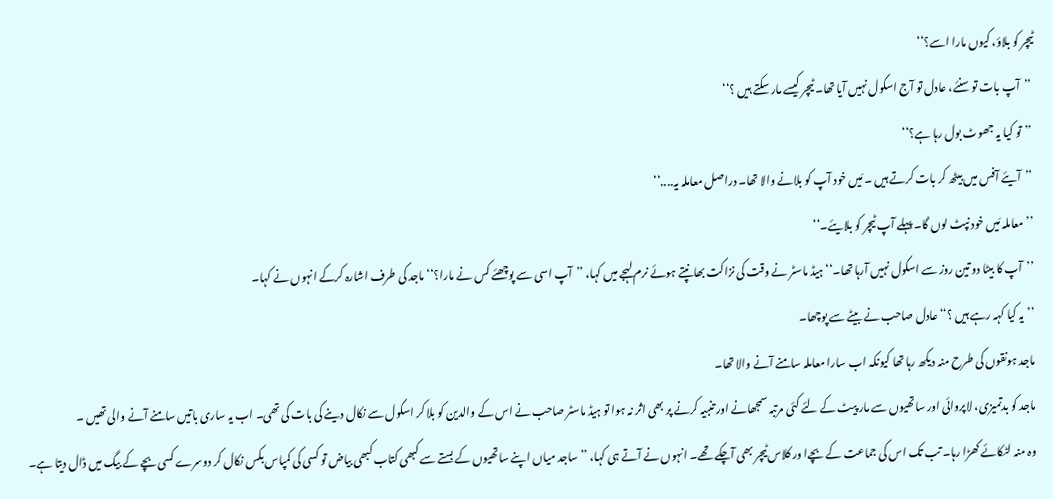ٹیچر کو بلاؤ، کیوں مارا اسے؟‘‘
 ’’آپ بات تو سنئے، عادل تو آج اسکول نہیں آیا تھا۔ ٹیچر کیسے مار سکتے ہیں ؟‘‘
 ’’تو کیا یہ جھوٹ بول رہا ہے؟‘‘
 ’’آیئے آفس میں بیٹھ کر بات کرتے ہیں ۔ مَیں خود آپ کو بلانے والا تھا۔ دراصل معاملہ یہ....‘‘
 ’’معاملہ مَیں خود نپٹ لوں گا۔ پہلے آپ ٹیچر کو بلایئے۔‘‘
 ’’آپ کا بیٹا دو تین روز سے اسکول نہیں آرہا تھا۔‘‘ ہیڈ ماسٹر نے وقت کی نزاکت بھانپتے ہوئے نرم لہجے میں کہا، ’’آپ اسی سے پوچھئے کس نے مارا؟‘‘ ماجد کی طرف اشارہ کرکے انہوں نے کہا۔
 ’’یہ کیا کہہ رہے ہیں ؟‘‘ عادل صاحب نے بیٹے سے پوچھا۔
 ماجد ہونقوں کی طرح منہ دیکھ رہا تھا کیونکہ اب سارا معاملہ سامنے آنے والا تھا۔
 ماجد کو بدتمیزی، لاپروائی اور ساتھیوں سے مار پیٹ کے لئے کئی مرتبہ سمجھانے اور تنبیہ کرنے پر بھی اثر نہ ہوا تو ہیڈ ماسٹر صاحب نے اس کے والدین کو بلا کر اسکول سے نکال دینے کی بات کی تھی۔ اب یہ ساری باتیں سامنے آنے والی تھیں ۔
 وہ منہ لٹکائے کھڑا رہا۔ تب تک اس کی جماعت کے بچےا ور کلاس ٹیچر بھی آچکے تھے۔ انہوں نے آتے ہی کہا، ’’ساجد میاں اپنے ساتھیوں کے بستے سے کبھی کتاب کبھی بیاض تو کسی کی کمپاس بکس نکال کر دوسرے کسی بچے کے بیگ میں ڈال دیتا ہے۔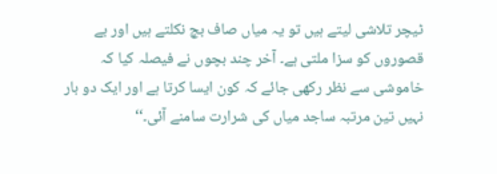ٹیچر تلاشی لیتے ہیں تو یہ میاں صاف بچ نکلتے ہیں اور بے قصوروں کو سزا ملتی ہے۔ آخر چند بچوں نے فیصلہ کیا کہ خاموشی سے نظر رکھی جائے کہ کون ایسا کرتا ہے اور ایک دو بار نہیں تین مرتبہ ساجد میاں کی شرارت سامنے آئی۔‘‘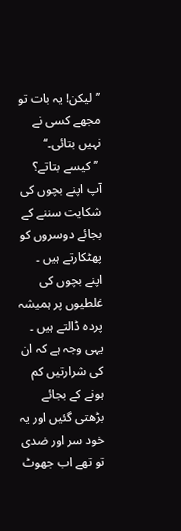’’لیکن! یہ بات تو مجھے کسی نے نہیں بتائی۔‘‘
 ’’کیسے بتاتے؟ آپ اپنے بچوں کی شکایت سننے کے بجائے دوسروں کو پھٹکارتے ہیں ۔ اپنے بچوں کی غلطیوں پر ہمیشہ پردہ ڈالتے ہیں ۔ یہی وجہ ہے کہ ان کی شرارتیں کم ہونے کے بجائے بڑھتی گئیں اور یہ خود سر اور ضدی تو تھے اب جھوٹ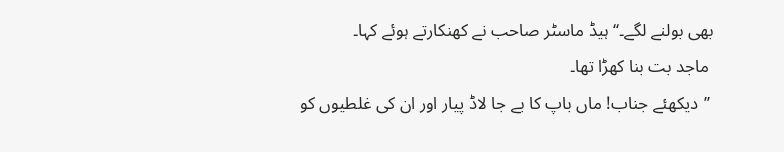بھی بولنے لگے۔‘‘ ہیڈ ماسٹر صاحب نے کھنکارتے ہوئے کہا۔
 ماجد بت بنا کھڑا تھا۔
 ’’دیکھئے جناب! ماں باپ کا بے جا لاڈ پیار اور ان کی غلطیوں کو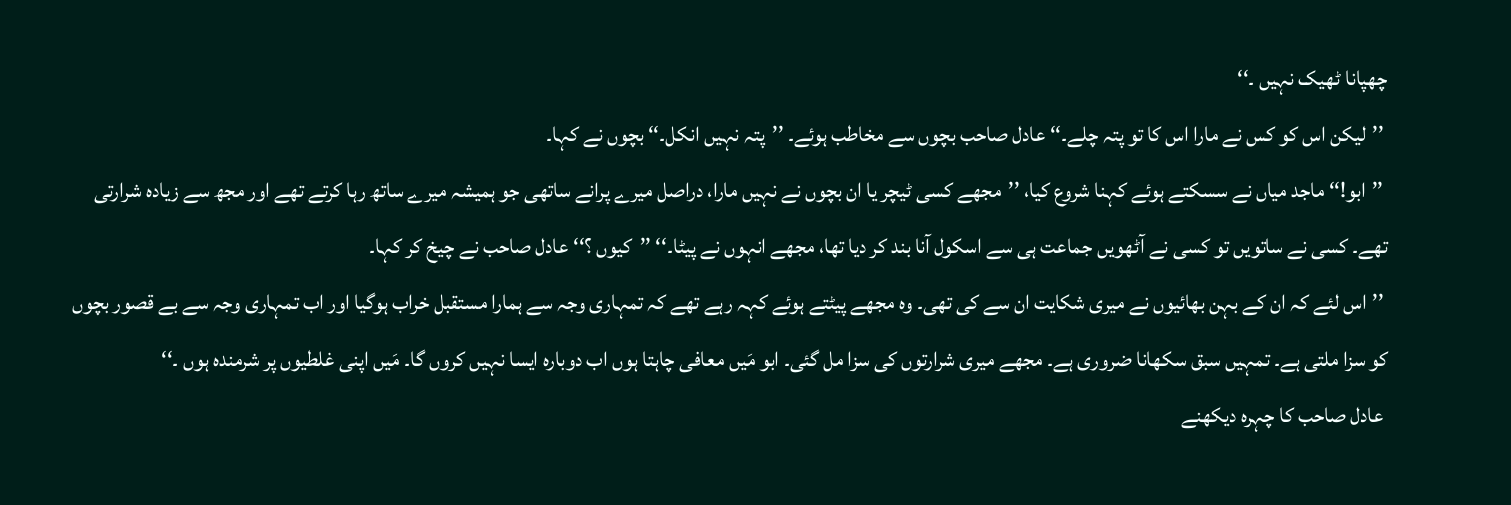چھپانا ٹھیک نہیں ۔‘‘
 ’’لیکن اس کو کس نے مارا اس کا تو پتہ چلے۔‘‘ عادل صاحب بچوں سے مخاطب ہوئے۔ ’’پتہ نہیں انکل۔‘‘ بچوں نے کہا۔
 ’’ابو!‘‘ ماجد میاں نے سسکتے ہوئے کہنا شروع کیا، ’’مجھے کسی ٹیچر یا ان بچوں نے نہیں مارا، دراصل میرے پرانے ساتھی جو ہمیشہ میرے ساتھ رہا کرتے تھے اور مجھ سے زیادہ شرارتی تھے۔ کسی نے ساتویں تو کسی نے آٹھویں جماعت ہی سے اسکول آنا بند کر دیا تھا، مجھے انہوں نے پیٹا۔‘‘ ’’کیوں ؟‘‘ عادل صاحب نے چیخ کر کہا۔
 ’’اس لئے کہ ان کے بہن بھائیوں نے میری شکایت ان سے کی تھی۔ وہ مجھے پیٹتے ہوئے کہہ رہے تھے کہ تمہاری وجہ سے ہمارا مستقبل خراب ہوگیا اور اب تمہاری وجہ سے بے قصور بچوں کو سزا ملتی ہے۔ تمہیں سبق سکھانا ضروری ہے۔ مجھے میری شرارتوں کی سزا مل گئی۔ ابو مَیں معافی چاہتا ہوں اب دوبارہ ایسا نہیں کروں گا۔ مَیں اپنی غلطیوں پر شرمندہ ہوں ۔‘‘
 عادل صاحب کا چہرہ دیکھنے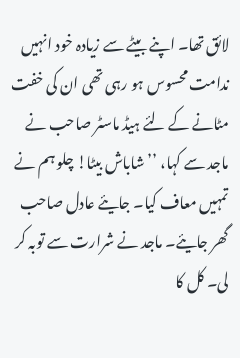لائق تھا۔ اپنے بیٹے سے زیادہ خود انہیں ندامت محسوس ہو رہی تھی ان کی خفت مٹانے کے لئے ہیڈ ماسٹر صاحب نے ماجد سے کہا، ’’شاباش بیٹا! چلو ہم نے تمہیں معاف کیا۔ جایئے عادل صاحب گھر جایئے۔ ماجد نے شرارت سے توبہ کر لی۔ کل کا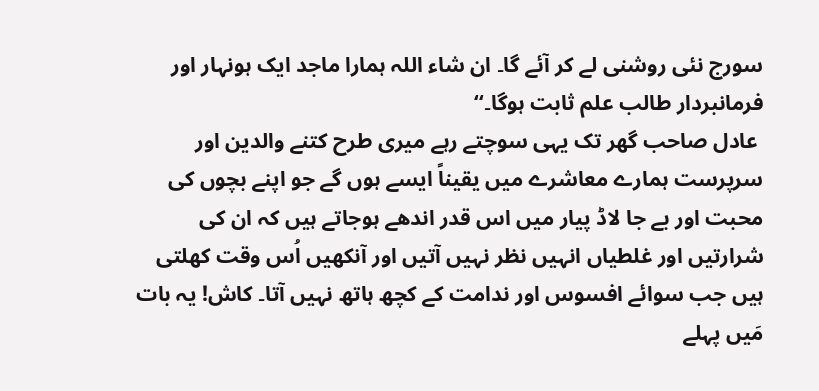سورج نئی روشنی لے کر آئے گا۔ ان شاء اللہ ہمارا ماجد ایک ہونہار اور فرمانبردار طالب علم ثابت ہوگا۔‘‘
 عادل صاحب گھر تک یہی سوچتے رہے میری طرح کتنے والدین اور سرپرست ہمارے معاشرے میں یقیناً ایسے ہوں گے جو اپنے بچوں کی محبت اور بے جا لاڈ پیار میں اس قدر اندھے ہوجاتے ہیں کہ ان کی شرارتیں اور غلطیاں انہیں نظر نہیں آتیں اور آنکھیں اُس وقت کھلتی ہیں جب سوائے افسوس اور ندامت کے کچھ ہاتھ نہیں آتا۔ کاش! یہ بات مَیں پہلے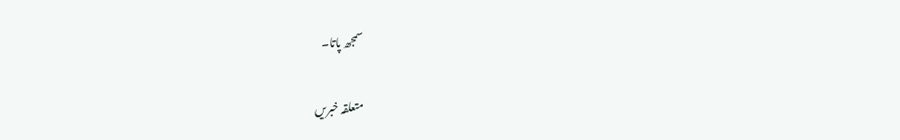سمجھ پاتا۔

متعلقہ خبریں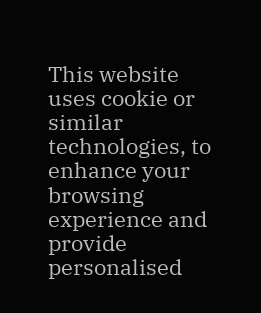This website uses cookie or similar technologies, to enhance your browsing experience and provide personalised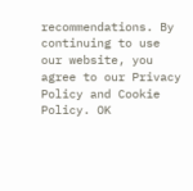recommendations. By continuing to use our website, you agree to our Privacy Policy and Cookie Policy. OK